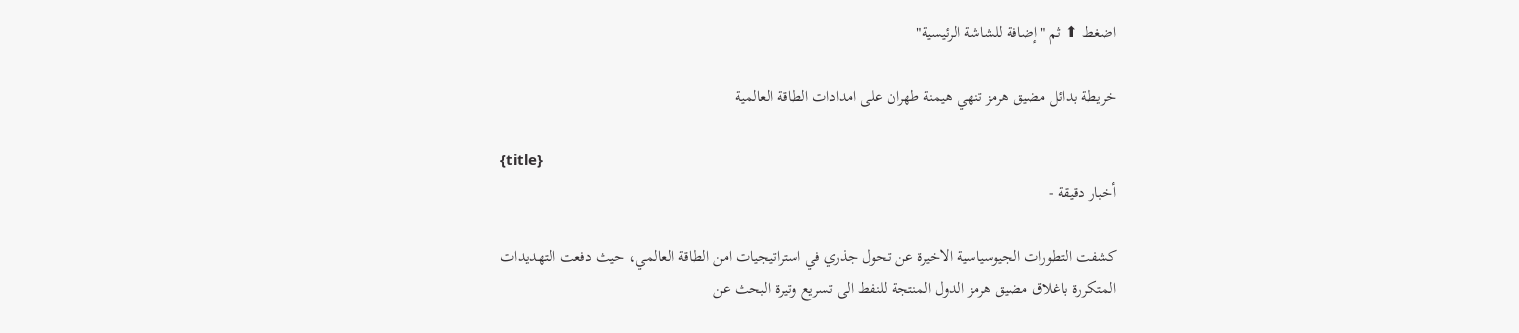اضغط ⬆ ثم "إضافة للشاشة الرئيسية"

خريطة بدائل مضيق هرمز تنهي هيمنة طهران على امدادات الطاقة العالمية

{title}
أخبار دقيقة -

كشفت التطورات الجيوسياسية الاخيرة عن تحول جذري في استراتيجيات امن الطاقة العالمي، حيث دفعت التهديدات المتكررة باغلاق مضيق هرمز الدول المنتجة للنفط الى تسريع وتيرة البحث عن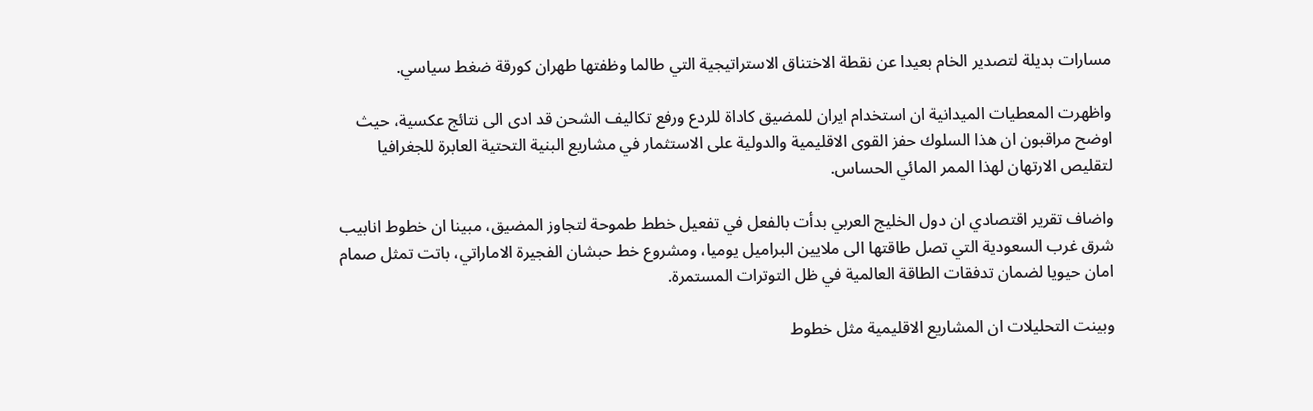مسارات بديلة لتصدير الخام بعيدا عن نقطة الاختناق الاستراتيجية التي طالما وظفتها طهران كورقة ضغط سياسي.

واظهرت المعطيات الميدانية ان استخدام ايران للمضيق كاداة للردع ورفع تكاليف الشحن قد ادى الى نتائج عكسية، حيث اوضح مراقبون ان هذا السلوك حفز القوى الاقليمية والدولية على الاستثمار في مشاريع البنية التحتية العابرة للجغرافيا لتقليص الارتهان لهذا الممر المائي الحساس.

واضاف تقرير اقتصادي ان دول الخليج العربي بدأت بالفعل في تفعيل خطط طموحة لتجاوز المضيق، مبينا ان خطوط انابيب شرق غرب السعودية التي تصل طاقتها الى ملايين البراميل يوميا، ومشروع خط حبشان الفجيرة الاماراتي، باتت تمثل صمام امان حيويا لضمان تدفقات الطاقة العالمية في ظل التوترات المستمرة.

وبينت التحليلات ان المشاريع الاقليمية مثل خطوط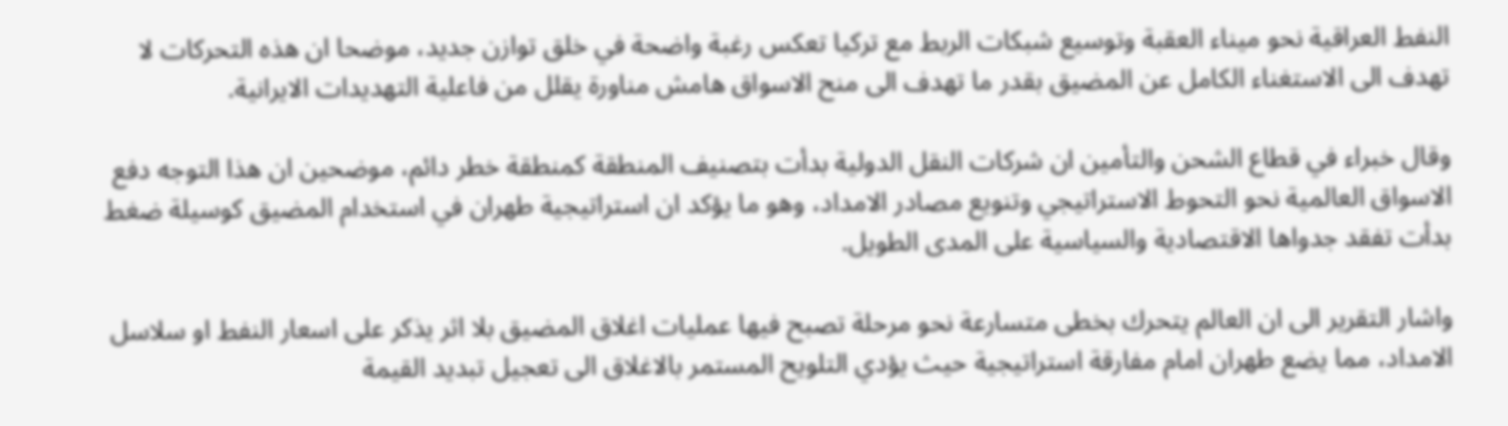النفط العراقية نحو ميناء العقبة وتوسيع شبكات الربط مع تركيا تعكس رغبة واضحة في خلق توازن جديد، موضحا ان هذه التحركات لا تهدف الى الاستغناء الكامل عن المضيق بقدر ما تهدف الى منح الاسواق هامش مناورة يقلل من فاعلية التهديدات الايرانية.

وقال خبراء في قطاع الشحن والتأمين ان شركات النقل الدولية بدأت بتصنيف المنطقة كمنطقة خطر دائم، موضحين ان هذا التوجه دفع الاسواق العالمية نحو التحوط الاستراتيجي وتنويع مصادر الامداد، وهو ما يؤكد ان استراتيجية طهران في استخدام المضيق كوسيلة ضغط بدأت تفقد جدواها الاقتصادية والسياسية على المدى الطويل.

واشار التقرير الى ان العالم يتحرك بخطى متسارعة نحو مرحلة تصبح فيها عمليات اغلاق المضيق بلا اثر يذكر على اسعار النفط او سلاسل الامداد، مما يضع طهران امام مفارقة استراتيجية حيث يؤدي التلويح المستمر بالاغلاق الى تعجيل تبديد القيمة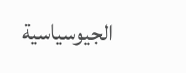الجيوسياسية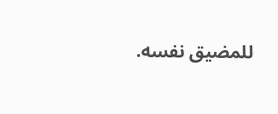للمضيق نفسه.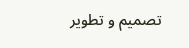تصميم و تطوير